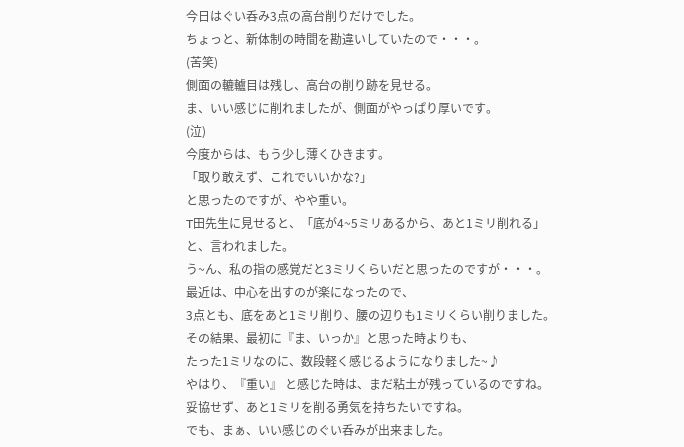今日はぐい呑み3点の高台削りだけでした。
ちょっと、新体制の時間を勘違いしていたので・・・。
(苦笑)
側面の轆轤目は残し、高台の削り跡を見せる。
ま、いい感じに削れましたが、側面がやっぱり厚いです。
(泣)
今度からは、もう少し薄くひきます。
「取り敢えず、これでいいかな?」
と思ったのですが、やや重い。
T田先生に見せると、「底が4~5ミリあるから、あと1ミリ削れる」
と、言われました。
う~ん、私の指の感覚だと3ミリくらいだと思ったのですが・・・。
最近は、中心を出すのが楽になったので、
3点とも、底をあと1ミリ削り、腰の辺りも1ミリくらい削りました。
その結果、最初に『ま、いっか』と思った時よりも、
たった1ミリなのに、数段軽く感じるようになりました~♪
やはり、『重い』 と感じた時は、まだ粘土が残っているのですね。
妥協せず、あと1ミリを削る勇気を持ちたいですね。
でも、まぁ、いい感じのぐい呑みが出来ました。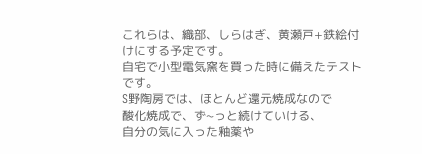これらは、織部、しらはぎ、黄瀬戸+鉄絵付けにする予定です。
自宅で小型電気窯を買った時に備えたテストです。
S野陶房では、ほとんど還元焼成なので
酸化焼成で、ず~っと続けていける、
自分の気に入った釉薬や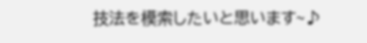技法を模索したいと思います~♪